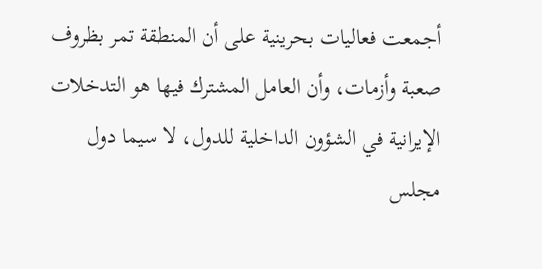أجمعت فعاليات بحرينية على أن المنطقة تمر بظروف صعبة وأزمات، وأن العامل المشترك فيها هو التدخلات الإيرانية في الشؤون الداخلية للدول، لا سيما دول مجلس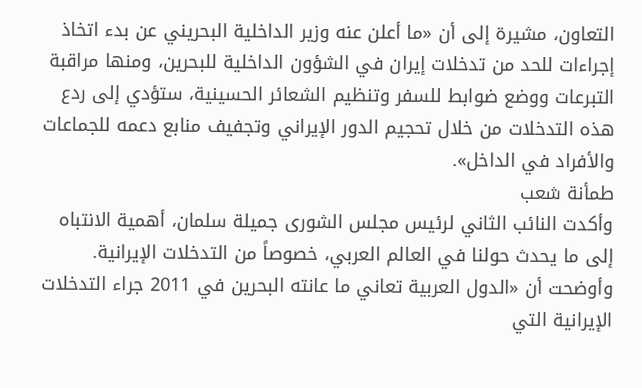التعاون، مشيرة إلى أن «ما أعلن عنه وزير الداخلية البحريني عن بدء اتخاذ إجراءات للحد من تدخلات إيران في الشؤون الداخلية للبحرين، ومنها مراقبة التبرعات ووضع ضوابط للسفر وتنظيم الشعائر الحسينية، ستؤدي إلى ردع هذه التدخلات من خلال تحجيم الدور الإيراني وتجفيف منابع دعمه للجماعات والأفراد في الداخل».
طمأنة شعب
وأكدت النائب الثاني لرئيس مجلس الشورى جميلة سلمان، أهمية الانتباه إلى ما يحدث حولنا في العالم العربي، خصوصاً من التدخلات الإيرانية.
وأوضحت أن «الدول العربية تعاني ما عانته البحرين في 2011 جراء التدخلات الإيرانية التي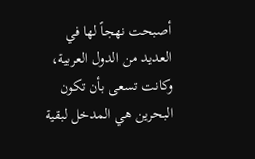أصبحت نهجاً لها في العديد من الدول العربية، وكانت تسعى بأن تكون البحرين هي المدخل لبقية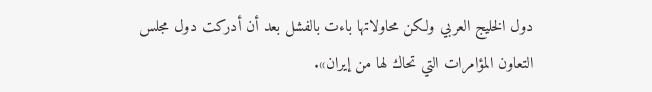دول الخليج العربي ولكن محاولاتها باءت بالفشل بعد أن أدركت دول مجلس التعاون المؤامرات التي تحاك لها من إيران».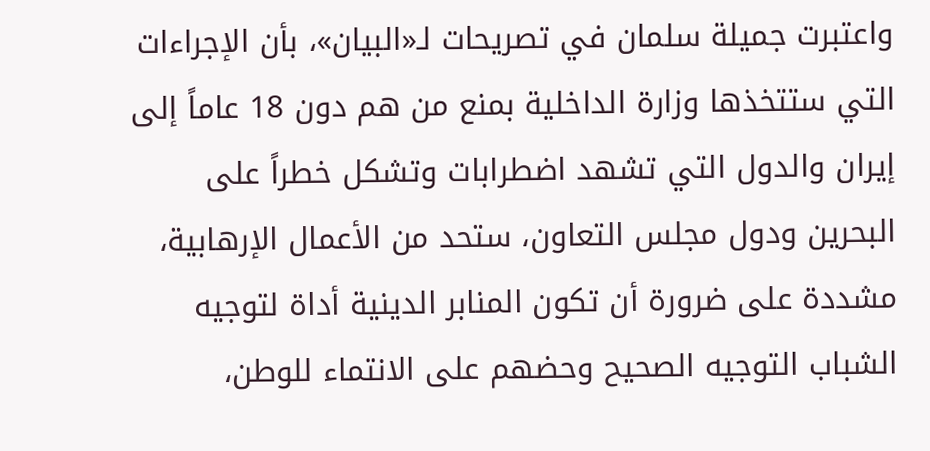واعتبرت جميلة سلمان في تصريحات لـ«البيان»، بأن الإجراءات التي ستتخذها وزارة الداخلية بمنع من هم دون 18 عاماً إلى إيران والدول التي تشهد اضطرابات وتشكل خطراً على البحرين ودول مجلس التعاون، ستحد من الأعمال الإرهابية، مشددة على ضرورة أن تكون المنابر الدينية أداة لتوجيه الشباب التوجيه الصحيح وحضهم على الانتماء للوطن،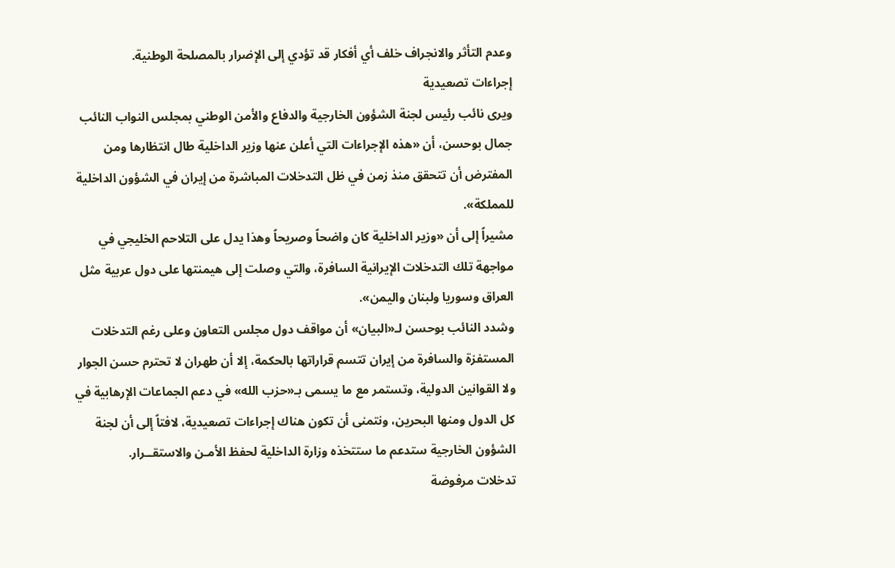وعدم التأثر والانجراف خلف أي أفكار قد تؤدي إلى الإضرار بالمصلحة الوطنية.
إجراءات تصعيدية
ويرى نائب رئيس لجنة الشؤون الخارجية والدفاع والأمن الوطني بمجلس النواب النائب جمال بوحسن، أن «هذه الإجراءات التي أعلن عنها وزير الداخلية طال انتظارها ومن المفترض أن تتحقق منذ زمن في ظل التدخلات المباشرة من إيران في الشؤون الداخلية للمملكة».
مشيراً إلى أن «وزير الداخلية كان واضحاً وصريحاً وهذا يدل على التلاحم الخليجي في مواجهة تلك التدخلات الإيرانية السافرة، والتي وصلت إلى هيمنتها على دول عربية مثل العراق وسوريا ولبنان واليمن».
وشدد النائب بوحسن لـ«البيان» أن مواقف دول مجلس التعاون وعلى رغم التدخلات المستفزة والسافرة من إيران تتسم قراراتها بالحكمة، إلا أن طهران لا تحترم حسن الجوار ولا القوانين الدولية، وتستمر مع ما يسمى بـ«حزب الله» في دعم الجماعات الإرهابية في كل الدول ومنها البحرين، ونتمنى أن تكون هناك إجراءات تصعيدية، لافتاً إلى أن لجنة الشؤون الخارجية ستدعم ما ستتخذه وزارة الداخلية لحفظ الأمـن والاستقــرار.
تدخلات مرفوضة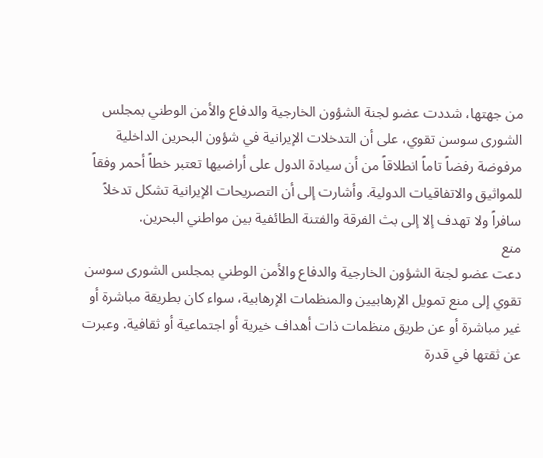من جهتها، شددت عضو لجنة الشؤون الخارجية والدفاع والأمن الوطني بمجلس الشورى سوسن تقوي، على أن التدخلات الإيرانية في شؤون البحرين الداخلية مرفوضة رفضاً تاماً انطلاقاً من أن سيادة الدول على أراضيها تعتبر خطاً أحمر وفقاً للمواثيق والاتفاقيات الدولية. وأشارت إلى أن التصريحات الإيرانية تشكل تدخلاً سافراً ولا تهدف إلا إلى بث الفرقة والفتنة الطائفية بين مواطني البحرين.
منع
دعت عضو لجنة الشؤون الخارجية والدفاع والأمن الوطني بمجلس الشورى سوسن تقوي إلى منع تمويل الإرهابيين والمنظمات الإرهابية، سواء كان بطريقة مباشرة أو غير مباشرة أو عن طريق منظمات ذات أهداف خيرية أو اجتماعية أو ثقافية. وعبرت عن ثقتها في قدرة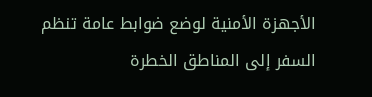الأجهزة الأمنية لوضع ضوابط عامة تنظم السفر إلى المناطق الخطرة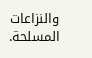والنزاعات المسلحة.